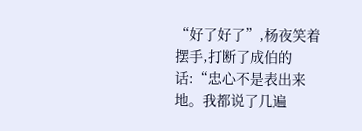“好了好了”,杨夜笑着摆手,打断了成伯的话:“忠心不是表出来地。我都说了几遍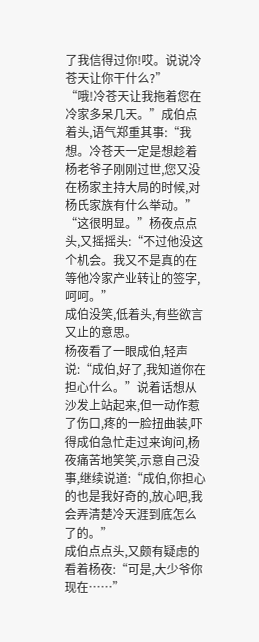了我信得过你!哎。说说冷苍天让你干什么?”
“哦!冷苍天让我拖着您在冷家多呆几天。”成伯点着头,语气郑重其事:“我想。冷苍天一定是想趁着杨老爷子刚刚过世,您又没在杨家主持大局的时候,对杨氏家族有什么举动。”
“这很明显。”杨夜点点头,又摇摇头:“不过他没这个机会。我又不是真的在等他冷家产业转让的签字,呵呵。”
成伯没笑,低着头,有些欲言又止的意思。
杨夜看了一眼成伯,轻声说:“成伯,好了,我知道你在担心什么。”说着话想从沙发上站起来,但一动作惹了伤口,疼的一脸扭曲装,吓得成伯急忙走过来询问,杨夜痛苦地笑笑,示意自己没事,继续说道:“成伯,你担心的也是我好奇的,放心吧,我会弄清楚冷天涯到底怎么了的。”
成伯点点头,又颇有疑虑的看着杨夜:“可是,大少爷你现在……”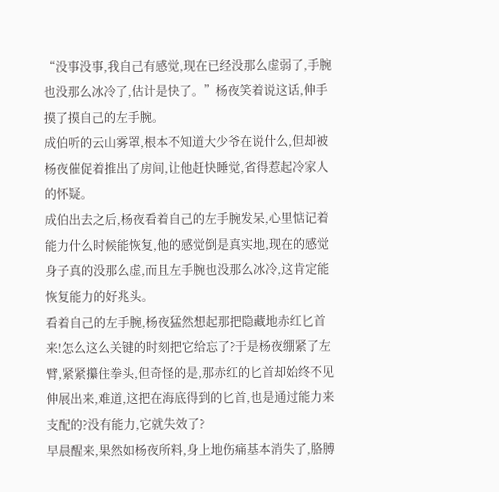“没事没事,我自己有感觉,现在已经没那么虚弱了,手腕也没那么冰冷了,估计是快了。”杨夜笑着说这话,伸手摸了摸自己的左手腕。
成伯听的云山雾罩,根本不知道大少爷在说什么,但却被杨夜催促着推出了房间,让他赶快睡觉,省得惹起冷家人的怀疑。
成伯出去之后,杨夜看着自己的左手腕发呆,心里惦记着能力什么时候能恢复,他的感觉倒是真实地,现在的感觉身子真的没那么虚,而且左手腕也没那么冰冷,这肯定能恢复能力的好兆头。
看着自己的左手腕,杨夜猛然想起那把隐藏地赤红匕首来!怎么这么关键的时刻把它给忘了?于是杨夜绷紧了左臂,紧紧攥住拳头,但奇怪的是,那赤红的匕首却始终不见伸展出来,难道,这把在海底得到的匕首,也是通过能力来支配的?没有能力,它就失效了?
早晨醒来,果然如杨夜所料,身上地伤痛基本消失了,胳膊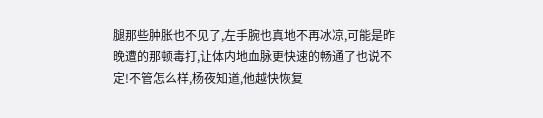腿那些肿胀也不见了,左手腕也真地不再冰凉,可能是昨晚遭的那顿毒打,让体内地血脉更快速的畅通了也说不定!不管怎么样,杨夜知道,他越快恢复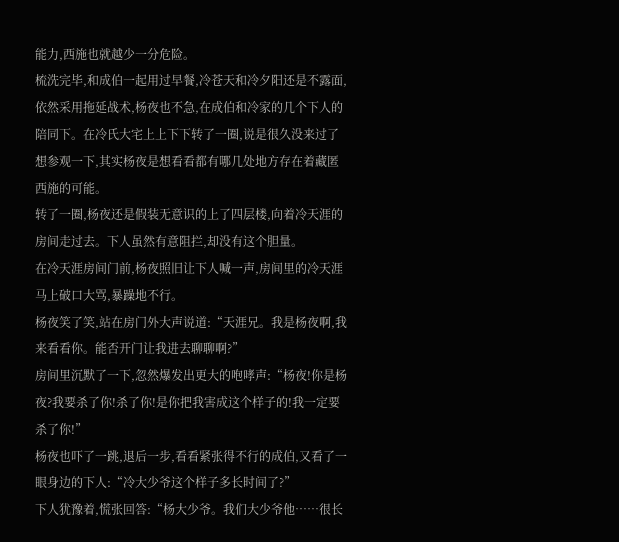能力,西施也就越少一分危险。
梳洗完毕,和成伯一起用过早餐,冷苍天和冷夕阳还是不露面,依然采用拖延战术,杨夜也不急,在成伯和冷家的几个下人的陪同下。在冷氏大宅上上下下转了一圈,说是很久没来过了想参观一下,其实杨夜是想看看都有哪几处地方存在着藏匿西施的可能。
转了一圈,杨夜还是假装无意识的上了四层楼,向着冷天涯的房间走过去。下人虽然有意阻拦,却没有这个胆量。
在冷天涯房间门前,杨夜照旧让下人喊一声,房间里的冷天涯马上破口大骂,暴躁地不行。
杨夜笑了笑,站在房门外大声说道:“天涯兄。我是杨夜啊,我来看看你。能否开门让我进去聊聊啊?”
房间里沉默了一下,忽然爆发出更大的咆哮声:“杨夜!你是杨夜?我要杀了你!杀了你!是你把我害成这个样子的!我一定要杀了你!”
杨夜也吓了一跳,退后一步,看看紧张得不行的成伯,又看了一眼身边的下人:“冷大少爷这个样子多长时间了?”
下人犹豫着,慌张回答:“杨大少爷。我们大少爷他……很长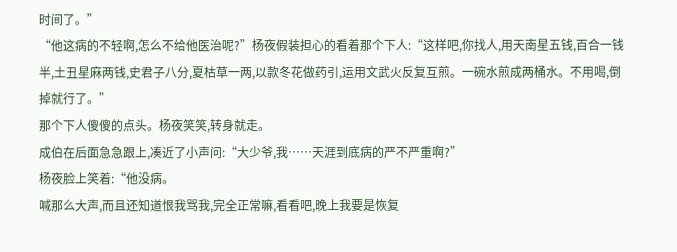时间了。”
“他这病的不轻啊,怎么不给他医治呢?”杨夜假装担心的看着那个下人:“这样吧,你找人,用天南星五钱,百合一钱半,土丑星麻两钱,史君子八分,夏枯草一两,以款冬花做药引,运用文武火反复互煎。一碗水煎成两桶水。不用喝,倒掉就行了。”
那个下人傻傻的点头。杨夜笑笑,转身就走。
成伯在后面急急跟上,凑近了小声问:“大少爷,我……天涯到底病的严不严重啊?”
杨夜脸上笑着:“他没病。
喊那么大声,而且还知道恨我骂我,完全正常嘛,看看吧,晚上我要是恢复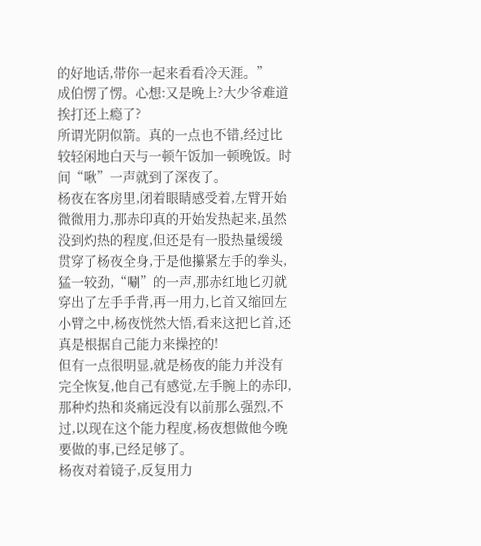的好地话,带你一起来看看冷天涯。”
成伯愣了愣。心想:又是晚上?大少爷难道挨打还上瘾了?
所谓光阴似箭。真的一点也不错,经过比较轻闲地白天与一顿午饭加一顿晚饭。时间“啾”一声就到了深夜了。
杨夜在客房里,闭着眼睛感受着,左臂开始微微用力,那赤印真的开始发热起来,虽然没到灼热的程度,但还是有一股热量缓缓贯穿了杨夜全身,于是他攥紧左手的拳头,猛一较劲,“唰”的一声,那赤红地匕刃就穿出了左手手背,再一用力,匕首又缩回左小臂之中,杨夜恍然大悟,看来这把匕首,还真是根据自己能力来操控的!
但有一点很明显,就是杨夜的能力并没有完全恢复,他自己有感觉,左手腕上的赤印,那种灼热和炎痛远没有以前那么强烈,不过,以现在这个能力程度,杨夜想做他今晚要做的事,已经足够了。
杨夜对着镜子,反复用力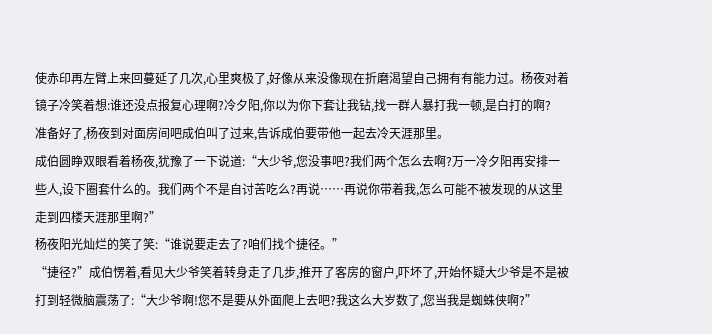使赤印再左臂上来回蔓延了几次,心里爽极了,好像从来没像现在折磨渴望自己拥有有能力过。杨夜对着镜子冷笑着想:谁还没点报复心理啊?冷夕阳,你以为你下套让我钻,找一群人暴打我一顿,是白打的啊?
准备好了,杨夜到对面房间吧成伯叫了过来,告诉成伯要带他一起去冷天涯那里。
成伯圆睁双眼看着杨夜,犹豫了一下说道:“大少爷,您没事吧?我们两个怎么去啊?万一冷夕阳再安排一些人,设下圈套什么的。我们两个不是自讨苦吃么?再说……再说你带着我,怎么可能不被发现的从这里走到四楼天涯那里啊?”
杨夜阳光灿烂的笑了笑:“谁说要走去了?咱们找个捷径。”
“捷径?”成伯愣着,看见大少爷笑着转身走了几步,推开了客房的窗户,吓坏了,开始怀疑大少爷是不是被打到轻微脑震荡了:“大少爷啊!您不是要从外面爬上去吧?我这么大岁数了,您当我是蜘蛛侠啊?”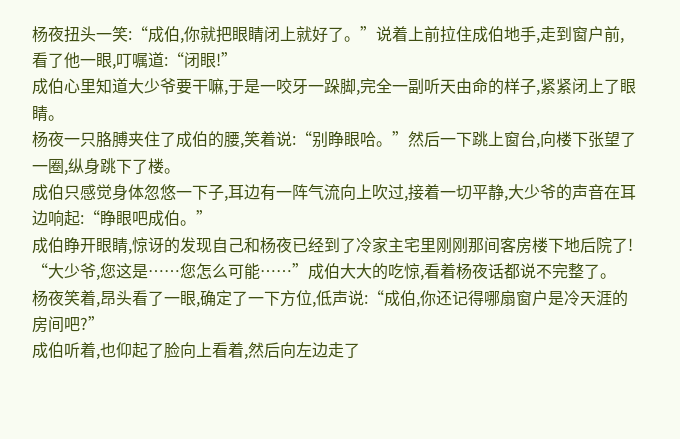杨夜扭头一笑:“成伯,你就把眼睛闭上就好了。”说着上前拉住成伯地手,走到窗户前,看了他一眼,叮嘱道:“闭眼!”
成伯心里知道大少爷要干嘛,于是一咬牙一跺脚,完全一副听天由命的样子,紧紧闭上了眼睛。
杨夜一只胳膊夹住了成伯的腰,笑着说:“别睁眼哈。”然后一下跳上窗台,向楼下张望了一圈,纵身跳下了楼。
成伯只感觉身体忽悠一下子,耳边有一阵气流向上吹过,接着一切平静,大少爷的声音在耳边响起:“睁眼吧成伯。”
成伯睁开眼睛,惊讶的发现自己和杨夜已经到了冷家主宅里刚刚那间客房楼下地后院了!
“大少爷,您这是……您怎么可能……”成伯大大的吃惊,看着杨夜话都说不完整了。
杨夜笑着,昂头看了一眼,确定了一下方位,低声说:“成伯,你还记得哪扇窗户是冷天涯的房间吧?”
成伯听着,也仰起了脸向上看着,然后向左边走了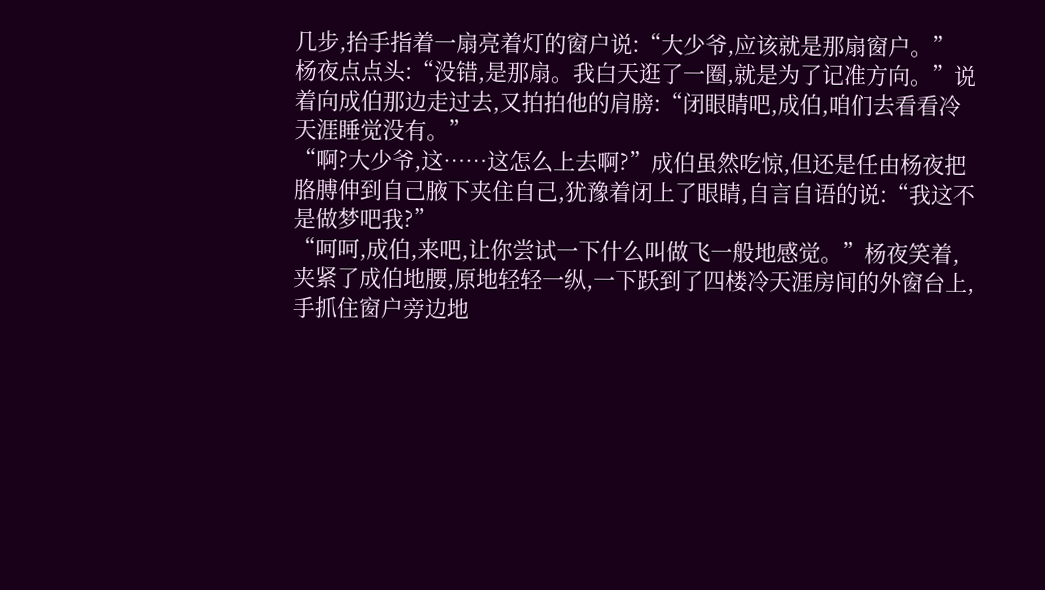几步,抬手指着一扇亮着灯的窗户说:“大少爷,应该就是那扇窗户。”
杨夜点点头:“没错,是那扇。我白天逛了一圈,就是为了记准方向。”说着向成伯那边走过去,又拍拍他的肩膀:“闭眼睛吧,成伯,咱们去看看冷天涯睡觉没有。”
“啊?大少爷,这……这怎么上去啊?”成伯虽然吃惊,但还是任由杨夜把胳膊伸到自己腋下夹住自己,犹豫着闭上了眼睛,自言自语的说:“我这不是做梦吧我?”
“呵呵,成伯,来吧,让你尝试一下什么叫做飞一般地感觉。”杨夜笑着,夹紧了成伯地腰,原地轻轻一纵,一下跃到了四楼冷天涯房间的外窗台上,手抓住窗户旁边地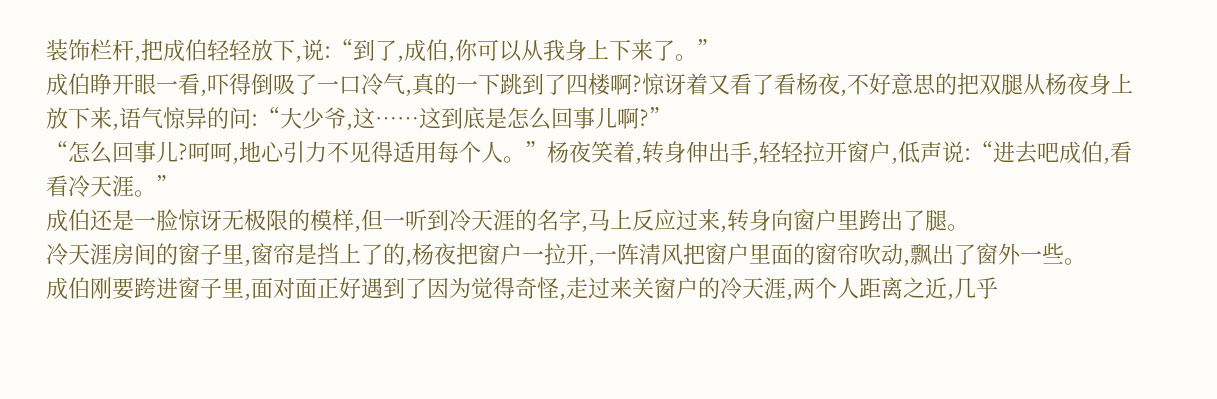装饰栏杆,把成伯轻轻放下,说:“到了,成伯,你可以从我身上下来了。”
成伯睁开眼一看,吓得倒吸了一口冷气,真的一下跳到了四楼啊?惊讶着又看了看杨夜,不好意思的把双腿从杨夜身上放下来,语气惊异的问:“大少爷,这……这到底是怎么回事儿啊?”
“怎么回事儿?呵呵,地心引力不见得适用每个人。”杨夜笑着,转身伸出手,轻轻拉开窗户,低声说:“进去吧成伯,看看冷天涯。”
成伯还是一脸惊讶无极限的模样,但一听到冷天涯的名字,马上反应过来,转身向窗户里跨出了腿。
冷天涯房间的窗子里,窗帘是挡上了的,杨夜把窗户一拉开,一阵清风把窗户里面的窗帘吹动,飘出了窗外一些。
成伯刚要跨进窗子里,面对面正好遇到了因为觉得奇怪,走过来关窗户的冷天涯,两个人距离之近,几乎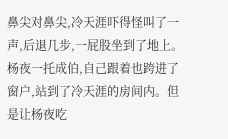鼻尖对鼻尖,冷天涯吓得怪叫了一声,后退几步,一屁股坐到了地上。
杨夜一托成伯,自己跟着也跨进了窗户,站到了冷天涯的房间内。但是让杨夜吃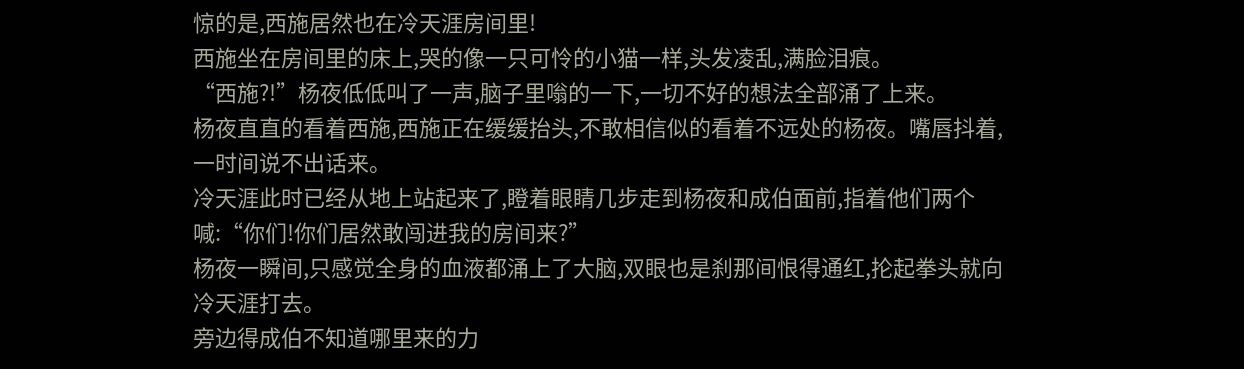惊的是,西施居然也在冷天涯房间里!
西施坐在房间里的床上,哭的像一只可怜的小猫一样,头发凌乱,满脸泪痕。
“西施?!”杨夜低低叫了一声,脑子里嗡的一下,一切不好的想法全部涌了上来。
杨夜直直的看着西施,西施正在缓缓抬头,不敢相信似的看着不远处的杨夜。嘴唇抖着,一时间说不出话来。
冷天涯此时已经从地上站起来了,瞪着眼睛几步走到杨夜和成伯面前,指着他们两个喊:“你们!你们居然敢闯进我的房间来?”
杨夜一瞬间,只感觉全身的血液都涌上了大脑,双眼也是刹那间恨得通红,抡起拳头就向冷天涯打去。
旁边得成伯不知道哪里来的力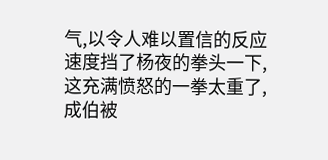气,以令人难以置信的反应速度挡了杨夜的拳头一下,这充满愤怒的一拳太重了,成伯被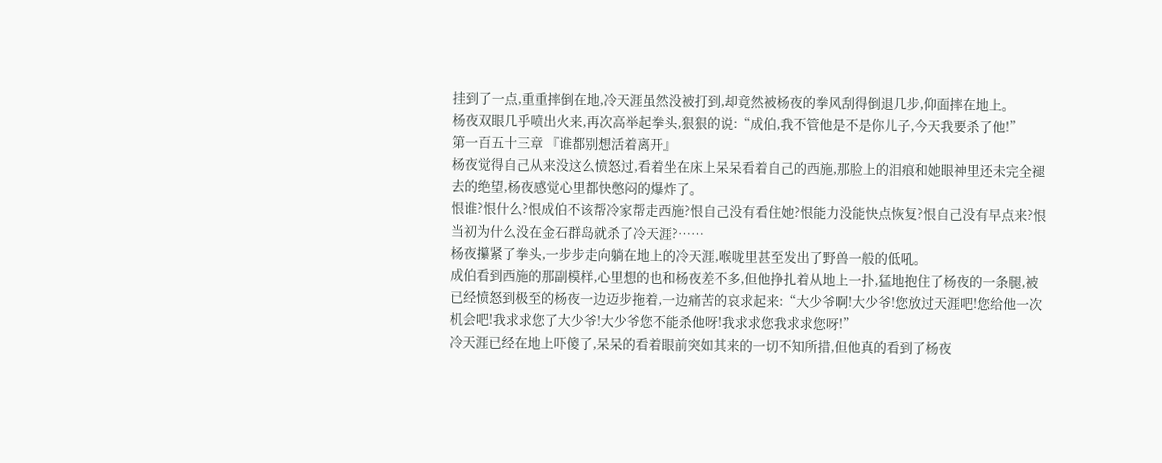挂到了一点,重重摔倒在地,冷天涯虽然没被打到,却竟然被杨夜的拳风刮得倒退几步,仰面摔在地上。
杨夜双眼几乎喷出火来,再次高举起拳头,狠狠的说:“成伯,我不管他是不是你儿子,今天我要杀了他!”
第一百五十三章 『谁都别想活着离开』
杨夜觉得自己从来没这么愤怒过,看着坐在床上呆呆看着自己的西施,那脸上的泪痕和她眼神里还未完全褪去的绝望,杨夜感觉心里都快憋闷的爆炸了。
恨谁?恨什么?恨成伯不该帮冷家帮走西施?恨自己没有看住她?恨能力没能快点恢复?恨自己没有早点来?恨当初为什么没在金石群岛就杀了冷天涯?……
杨夜攥紧了拳头,一步步走向躺在地上的冷天涯,喉咙里甚至发出了野兽一般的低吼。
成伯看到西施的那副模样,心里想的也和杨夜差不多,但他挣扎着从地上一扑,猛地抱住了杨夜的一条腿,被已经愤怒到极至的杨夜一边迈步拖着,一边痛苦的哀求起来:“大少爷啊!大少爷!您放过天涯吧!您给他一次机会吧!我求求您了大少爷!大少爷您不能杀他呀!我求求您我求求您呀!”
冷天涯已经在地上吓傻了,呆呆的看着眼前突如其来的一切不知所措,但他真的看到了杨夜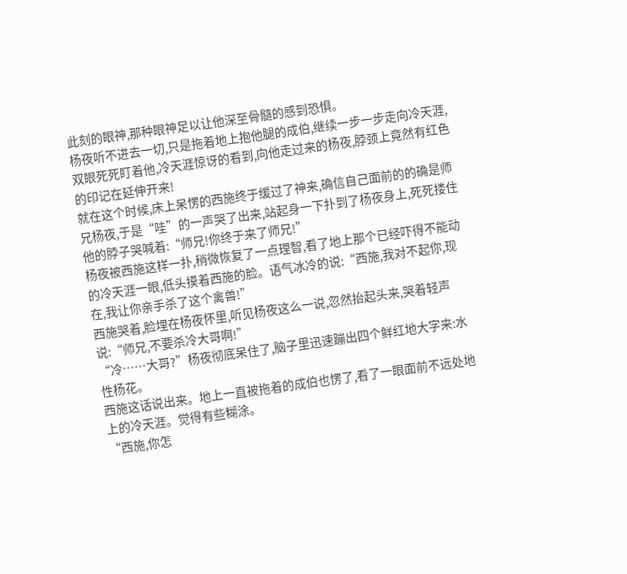此刻的眼神,那种眼神足以让他深至骨髓的感到恐惧。
杨夜听不进去一切,只是拖着地上抱他腿的成伯,继续一步一步走向冷天涯,双眼死死盯着他,冷天涯惊讶的看到,向他走过来的杨夜,脖颈上竟然有红色的印记在延伸开来!
就在这个时候,床上呆愣的西施终于缓过了神来,确信自己面前的的确是师兄杨夜,于是“哇”的一声哭了出来,站起身一下扑到了杨夜身上,死死搂住他的脖子哭喊着:“师兄!你终于来了师兄!”
杨夜被西施这样一扑,稍微恢复了一点理智,看了地上那个已经吓得不能动的冷天涯一眼,低头摸着西施的脸。语气冰冷的说:“西施,我对不起你,现在,我让你亲手杀了这个禽兽!”
西施哭着,脸埋在杨夜怀里,听见杨夜这么一说,忽然抬起头来,哭着轻声说:“师兄,不要杀冷大哥啊!”
“冷……大哥?”杨夜彻底呆住了,脑子里迅速蹦出四个鲜红地大字来:水性杨花。
西施这话说出来。地上一直被拖着的成伯也愣了,看了一眼面前不远处地上的冷天涯。觉得有些糊涂。
“西施,你怎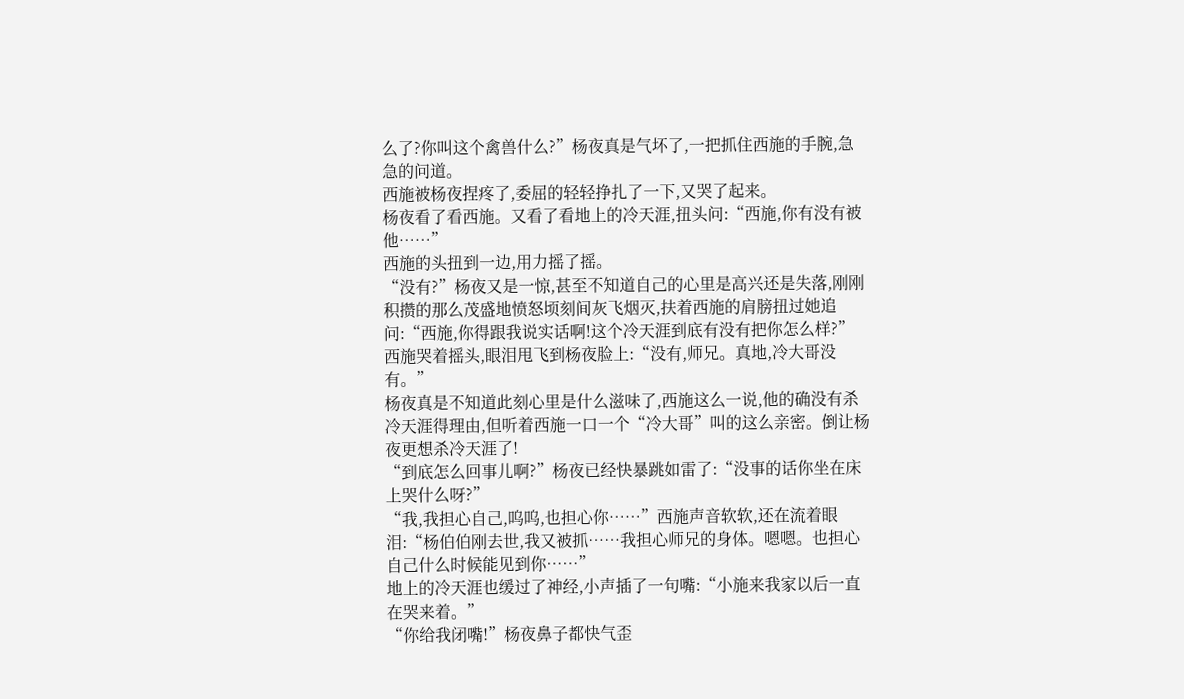么了?你叫这个禽兽什么?”杨夜真是气坏了,一把抓住西施的手腕,急急的问道。
西施被杨夜捏疼了,委屈的轻轻挣扎了一下,又哭了起来。
杨夜看了看西施。又看了看地上的冷天涯,扭头问:“西施,你有没有被他……”
西施的头扭到一边,用力摇了摇。
“没有?”杨夜又是一惊,甚至不知道自己的心里是高兴还是失落,刚刚积攒的那么茂盛地愤怒顷刻间灰飞烟灭,扶着西施的肩膀扭过她追问:“西施,你得跟我说实话啊!这个冷天涯到底有没有把你怎么样?”
西施哭着摇头,眼泪甩飞到杨夜脸上:“没有,师兄。真地,冷大哥没有。”
杨夜真是不知道此刻心里是什么滋味了,西施这么一说,他的确没有杀冷天涯得理由,但听着西施一口一个“冷大哥”叫的这么亲密。倒让杨夜更想杀冷天涯了!
“到底怎么回事儿啊?”杨夜已经快暴跳如雷了:“没事的话你坐在床上哭什么呀?”
“我,我担心自己,呜呜,也担心你……”西施声音软软,还在流着眼泪:“杨伯伯刚去世,我又被抓……我担心师兄的身体。嗯嗯。也担心自己什么时候能见到你……”
地上的冷天涯也缓过了神经,小声插了一句嘴:“小施来我家以后一直在哭来着。”
“你给我闭嘴!”杨夜鼻子都快气歪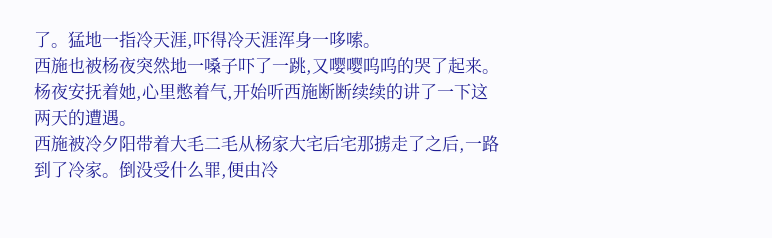了。猛地一指冷天涯,吓得冷天涯浑身一哆嗦。
西施也被杨夜突然地一嗓子吓了一跳,又嘤嘤呜呜的哭了起来。杨夜安抚着她,心里憋着气,开始听西施断断续续的讲了一下这两天的遭遇。
西施被冷夕阳带着大毛二毛从杨家大宅后宅那掳走了之后,一路到了冷家。倒没受什么罪,便由冷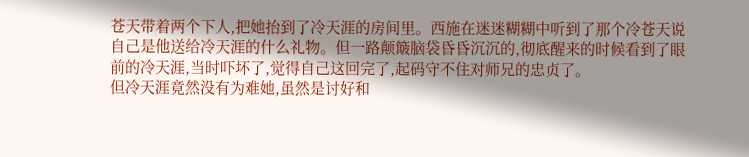苍天带着两个下人,把她抬到了冷天涯的房间里。西施在迷迷糊糊中听到了那个冷苍天说自己是他送给冷天涯的什么礼物。但一路颠簸脑袋昏昏沉沉的,彻底醒来的时候看到了眼前的冷天涯,当时吓坏了,觉得自己这回完了,起码守不住对师兄的忠贞了。
但冷天涯竟然没有为难她,虽然是讨好和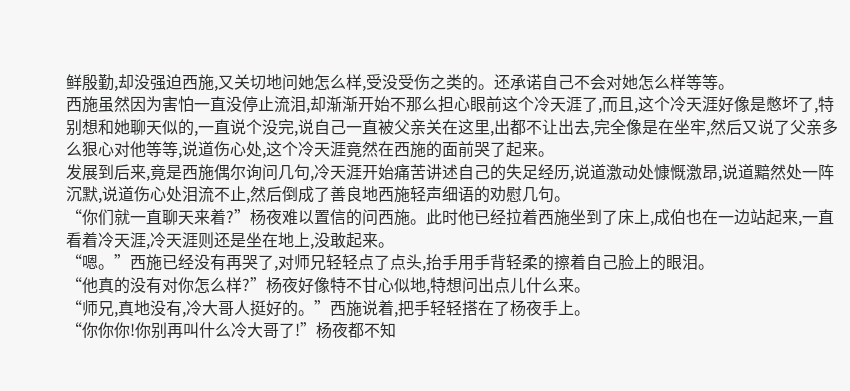鲜殷勤,却没强迫西施,又关切地问她怎么样,受没受伤之类的。还承诺自己不会对她怎么样等等。
西施虽然因为害怕一直没停止流泪,却渐渐开始不那么担心眼前这个冷天涯了,而且,这个冷天涯好像是憋坏了,特别想和她聊天似的,一直说个没完,说自己一直被父亲关在这里,出都不让出去,完全像是在坐牢,然后又说了父亲多么狠心对他等等,说道伤心处,这个冷天涯竟然在西施的面前哭了起来。
发展到后来,竟是西施偶尔询问几句,冷天涯开始痛苦讲述自己的失足经历,说道激动处慷慨激昂,说道黯然处一阵沉默,说道伤心处泪流不止,然后倒成了善良地西施轻声细语的劝慰几句。
“你们就一直聊天来着?”杨夜难以置信的问西施。此时他已经拉着西施坐到了床上,成伯也在一边站起来,一直看着冷天涯,冷天涯则还是坐在地上,没敢起来。
“嗯。”西施已经没有再哭了,对师兄轻轻点了点头,抬手用手背轻柔的擦着自己脸上的眼泪。
“他真的没有对你怎么样?”杨夜好像特不甘心似地,特想问出点儿什么来。
“师兄,真地没有,冷大哥人挺好的。”西施说着,把手轻轻搭在了杨夜手上。
“你你你!你别再叫什么冷大哥了!”杨夜都不知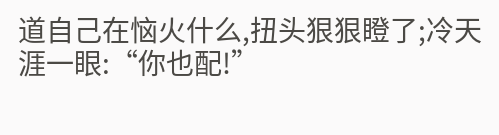道自己在恼火什么,扭头狠狠瞪了;冷天涯一眼:“你也配!”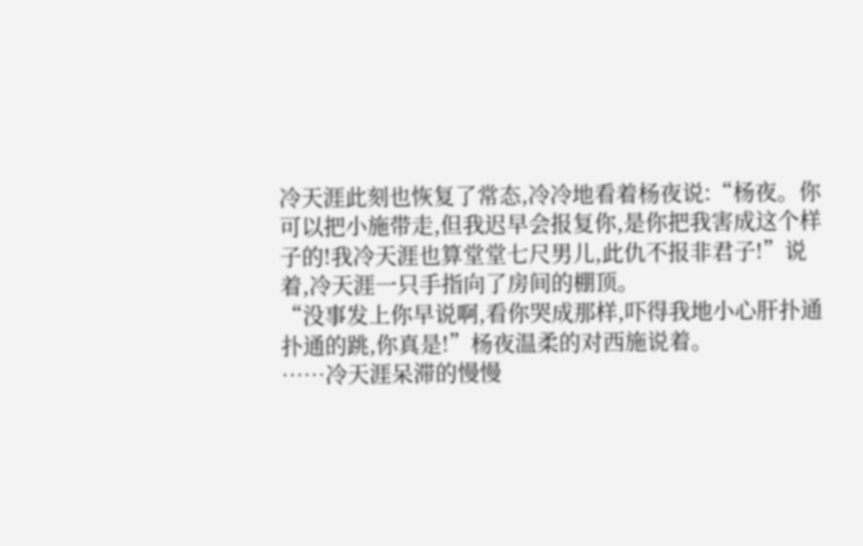冷天涯此刻也恢复了常态,冷冷地看着杨夜说:“杨夜。你可以把小施带走,但我迟早会报复你,是你把我害成这个样子的!我冷天涯也算堂堂七尺男儿,此仇不报非君子!”说着,冷天涯一只手指向了房间的棚顶。
“没事发上你早说啊,看你哭成那样,吓得我地小心肝扑通扑通的跳,你真是!”杨夜温柔的对西施说着。
……冷天涯呆滞的慢慢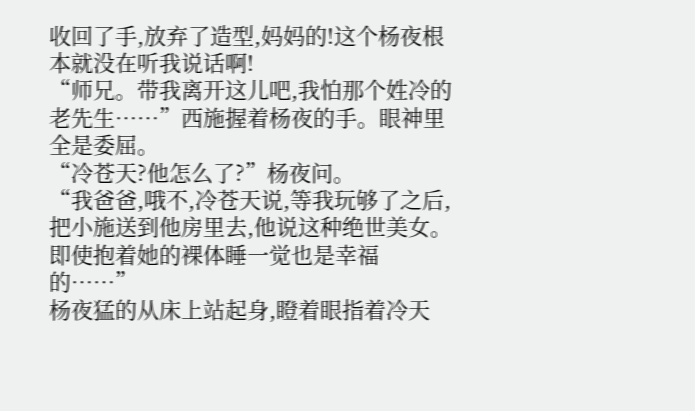收回了手,放弃了造型,妈妈的!这个杨夜根本就没在听我说话啊!
“师兄。带我离开这儿吧,我怕那个姓冷的老先生……”西施握着杨夜的手。眼神里全是委屈。
“冷苍天?他怎么了?”杨夜问。
“我爸爸,哦不,冷苍天说,等我玩够了之后,把小施送到他房里去,他说这种绝世美女。即使抱着她的裸体睡一觉也是幸福的……”
杨夜猛的从床上站起身,瞪着眼指着冷天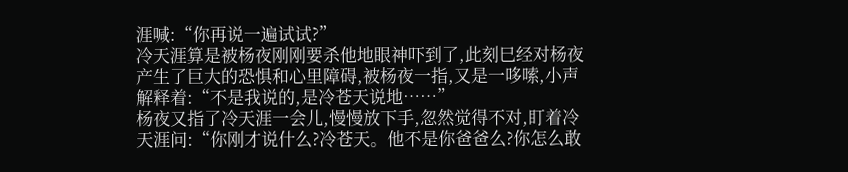涯喊:“你再说一遍试试?”
冷天涯算是被杨夜刚刚要杀他地眼神吓到了,此刻巳经对杨夜产生了巨大的恐惧和心里障碍,被杨夜一指,又是一哆嗦,小声解释着:“不是我说的,是冷苍天说地……”
杨夜又指了冷天涯一会儿,慢慢放下手,忽然觉得不对,盯着冷天涯问:“你刚才说什么?冷苍天。他不是你爸爸么?你怎么敢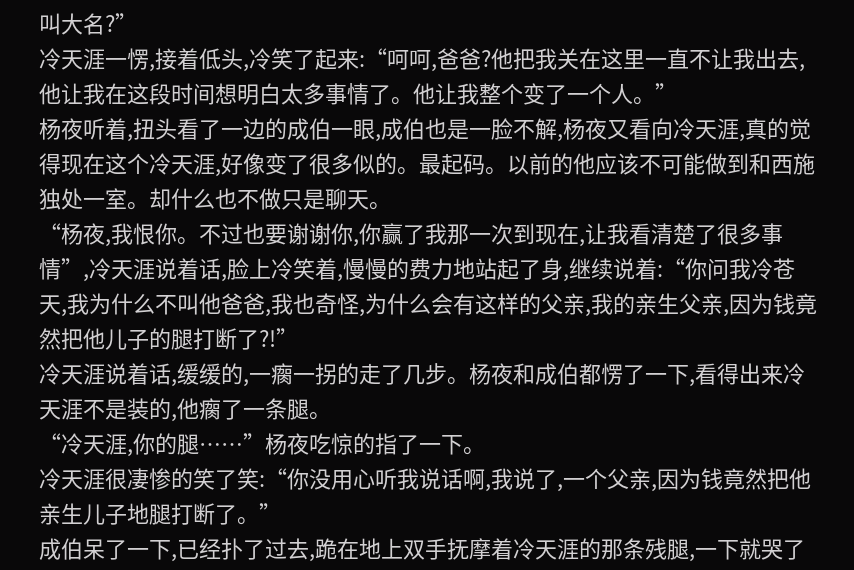叫大名?”
冷天涯一愣,接着低头,冷笑了起来:“呵呵,爸爸?他把我关在这里一直不让我出去,他让我在这段时间想明白太多事情了。他让我整个变了一个人。”
杨夜听着,扭头看了一边的成伯一眼,成伯也是一脸不解,杨夜又看向冷天涯,真的觉得现在这个冷天涯,好像变了很多似的。最起码。以前的他应该不可能做到和西施独处一室。却什么也不做只是聊天。
“杨夜,我恨你。不过也要谢谢你,你赢了我那一次到现在,让我看清楚了很多事情”,冷天涯说着话,脸上冷笑着,慢慢的费力地站起了身,继续说着:“你问我冷苍天,我为什么不叫他爸爸,我也奇怪,为什么会有这样的父亲,我的亲生父亲,因为钱竟然把他儿子的腿打断了?!”
冷天涯说着话,缓缓的,一瘸一拐的走了几步。杨夜和成伯都愣了一下,看得出来冷天涯不是装的,他瘸了一条腿。
“冷天涯,你的腿……”杨夜吃惊的指了一下。
冷天涯很凄惨的笑了笑:“你没用心听我说话啊,我说了,一个父亲,因为钱竟然把他亲生儿子地腿打断了。”
成伯呆了一下,已经扑了过去,跪在地上双手抚摩着冷天涯的那条残腿,一下就哭了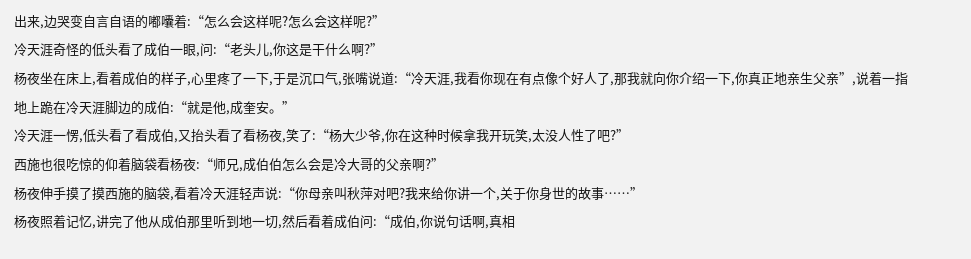出来,边哭变自言自语的嘟囔着:“怎么会这样呢?怎么会这样呢?”
冷天涯奇怪的低头看了成伯一眼,问:“老头儿,你这是干什么啊?”
杨夜坐在床上,看着成伯的样子,心里疼了一下,于是沉口气,张嘴说道:“冷天涯,我看你现在有点像个好人了,那我就向你介绍一下,你真正地亲生父亲”,说着一指地上跪在冷天涯脚边的成伯:“就是他,成奎安。”
冷天涯一愣,低头看了看成伯,又抬头看了看杨夜,笑了:“杨大少爷,你在这种时候拿我开玩笑,太没人性了吧?”
西施也很吃惊的仰着脑袋看杨夜:“师兄,成伯伯怎么会是冷大哥的父亲啊?”
杨夜伸手摸了摸西施的脑袋,看着冷天涯轻声说:“你母亲叫秋萍对吧?我来给你讲一个,关于你身世的故事……”
杨夜照着记忆,讲完了他从成伯那里听到地一切,然后看着成伯问:“成伯,你说句话啊,真相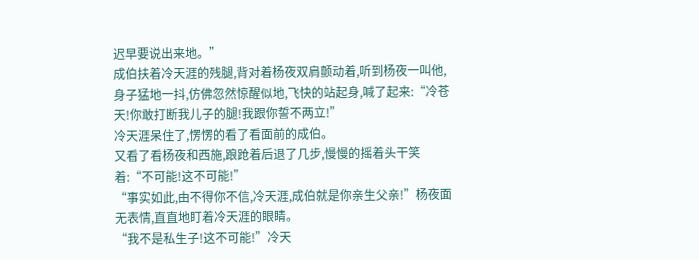迟早要说出来地。”
成伯扶着冷天涯的残腿,背对着杨夜双肩颤动着,听到杨夜一叫他,身子猛地一抖,仿佛忽然惊醒似地,飞快的站起身,喊了起来:“冷苍天!你敢打断我儿子的腿!我跟你誓不两立!”
冷天涯呆住了,愣愣的看了看面前的成伯。
又看了看杨夜和西施,踉跄着后退了几步,慢慢的摇着头干笑着:“不可能!这不可能!”
“事实如此,由不得你不信,冷天涯,成伯就是你亲生父亲!”杨夜面无表情,直直地盯着冷天涯的眼睛。
“我不是私生子!这不可能!”冷天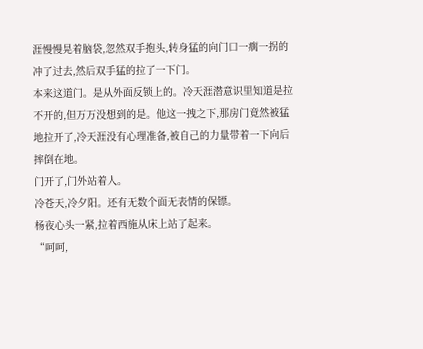涯慢慢晃着脑袋,忽然双手抱头,转身猛的向门口一瘸一拐的冲了过去,然后双手猛的拉了一下门。
本来这道门。是从外面反锁上的。冷天涯潜意识里知道是拉不开的,但万万没想到的是。他这一拽之下,那房门竟然被猛地拉开了,冷天涯没有心理准备,被自己的力量带着一下向后摔倒在地。
门开了,门外站着人。
冷苍天,冷夕阳。还有无数个面无表情的保镖。
杨夜心头一紧,拉着西施从床上站了起来。
“呵呵,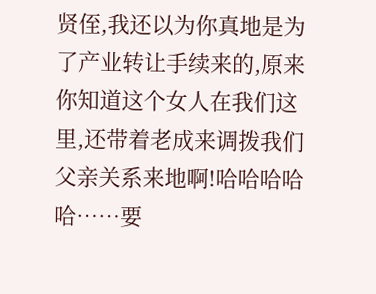贤侄,我还以为你真地是为了产业转让手续来的,原来你知道这个女人在我们这里,还带着老成来调拨我们父亲关系来地啊!哈哈哈哈哈……要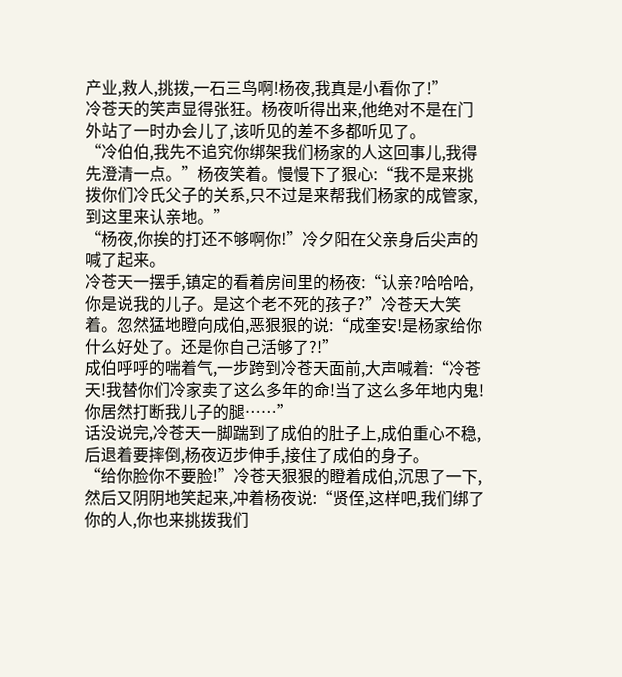产业,救人,挑拨,一石三鸟啊!杨夜,我真是小看你了!”
冷苍天的笑声显得张狂。杨夜听得出来,他绝对不是在门外站了一时办会儿了,该听见的差不多都听见了。
“冷伯伯,我先不追究你绑架我们杨家的人这回事儿,我得先澄清一点。”杨夜笑着。慢慢下了狠心:“我不是来挑拨你们冷氏父子的关系,只不过是来帮我们杨家的成管家,到这里来认亲地。”
“杨夜,你挨的打还不够啊你!”冷夕阳在父亲身后尖声的喊了起来。
冷苍天一摆手,镇定的看着房间里的杨夜:“认亲?哈哈哈,你是说我的儿子。是这个老不死的孩子?”冷苍天大笑着。忽然猛地瞪向成伯,恶狠狠的说:“成奎安!是杨家给你什么好处了。还是你自己活够了?!”
成伯呼呼的喘着气,一步跨到冷苍天面前,大声喊着:“冷苍天!我替你们冷家卖了这么多年的命!当了这么多年地内鬼!你居然打断我儿子的腿……”
话没说完,冷苍天一脚踹到了成伯的肚子上,成伯重心不稳,后退着要摔倒,杨夜迈步伸手,接住了成伯的身子。
“给你脸你不要脸!”冷苍天狠狠的瞪着成伯,沉思了一下,然后又阴阴地笑起来,冲着杨夜说:“贤侄,这样吧,我们绑了你的人,你也来挑拨我们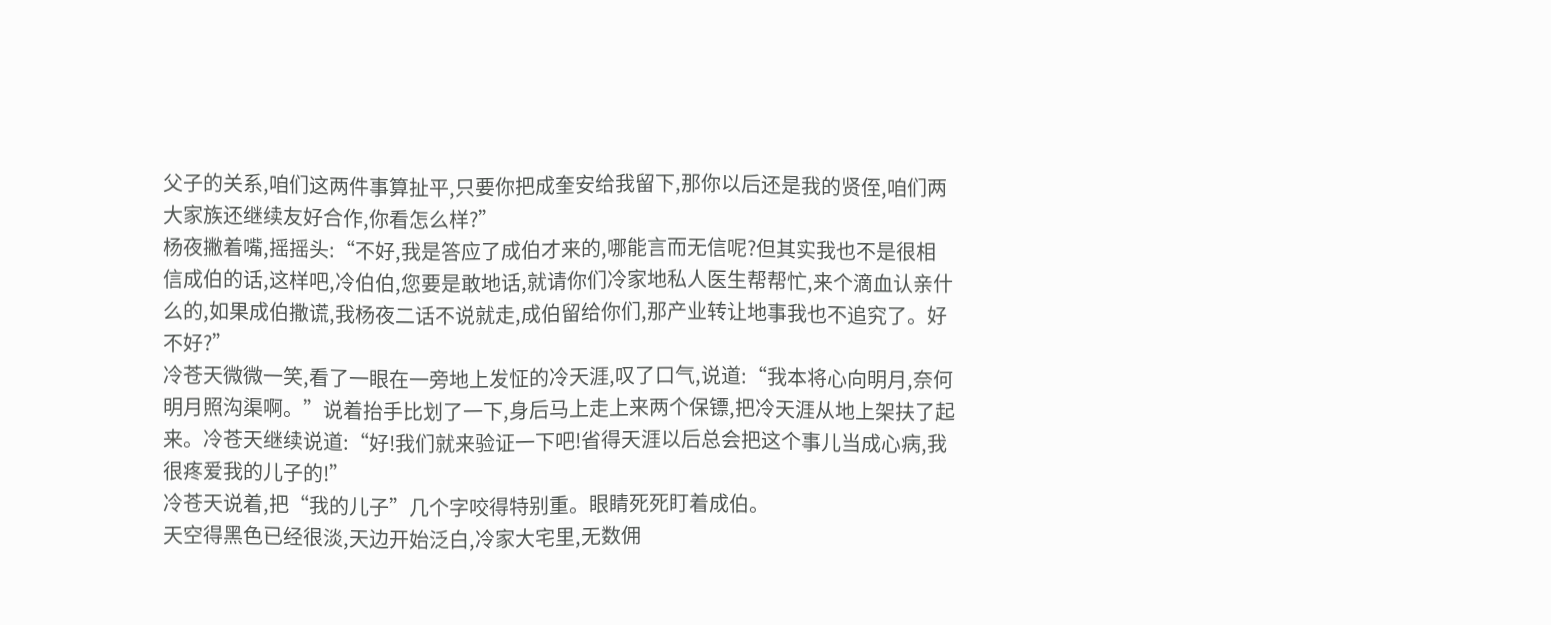父子的关系,咱们这两件事算扯平,只要你把成奎安给我留下,那你以后还是我的贤侄,咱们两大家族还继续友好合作,你看怎么样?”
杨夜撇着嘴,摇摇头:“不好,我是答应了成伯才来的,哪能言而无信呢?但其实我也不是很相信成伯的话,这样吧,冷伯伯,您要是敢地话,就请你们冷家地私人医生帮帮忙,来个滴血认亲什么的,如果成伯撒谎,我杨夜二话不说就走,成伯留给你们,那产业转让地事我也不追究了。好不好?”
冷苍天微微一笑,看了一眼在一旁地上发怔的冷天涯,叹了口气,说道:“我本将心向明月,奈何明月照沟渠啊。”说着抬手比划了一下,身后马上走上来两个保镖,把冷天涯从地上架扶了起来。冷苍天继续说道:“好!我们就来验证一下吧!省得天涯以后总会把这个事儿当成心病,我很疼爱我的儿子的!”
冷苍天说着,把“我的儿子”几个字咬得特别重。眼睛死死盯着成伯。
天空得黑色已经很淡,天边开始泛白,冷家大宅里,无数佣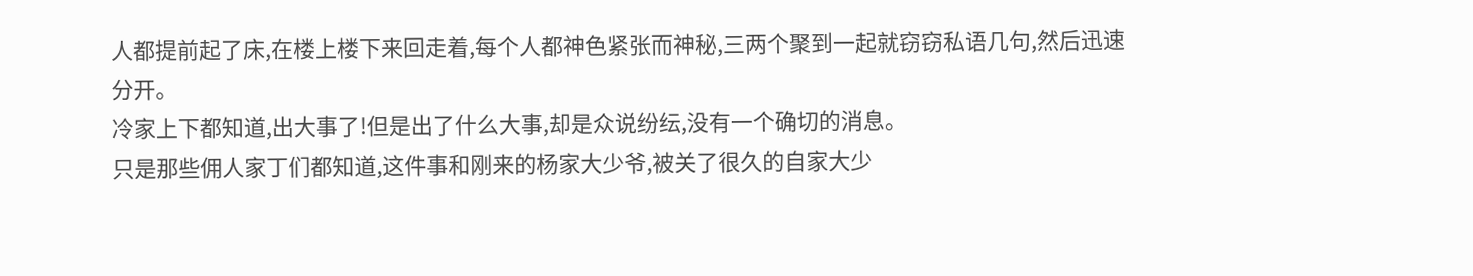人都提前起了床,在楼上楼下来回走着,每个人都神色紧张而神秘,三两个聚到一起就窃窃私语几句,然后迅速分开。
冷家上下都知道,出大事了!但是出了什么大事,却是众说纷纭,没有一个确切的消息。
只是那些佣人家丁们都知道,这件事和刚来的杨家大少爷,被关了很久的自家大少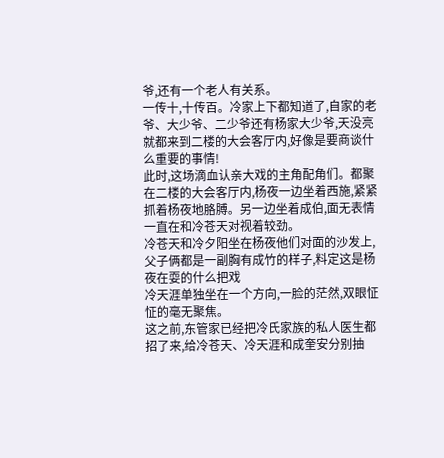爷,还有一个老人有关系。
一传十,十传百。冷家上下都知道了,自家的老爷、大少爷、二少爷还有杨家大少爷,天没亮就都来到二楼的大会客厅内,好像是要商谈什么重要的事情!
此时,这场滴血认亲大戏的主角配角们。都聚在二楼的大会客厅内,杨夜一边坐着西施,紧紧抓着杨夜地胳膊。另一边坐着成伯,面无表情一直在和冷苍天对视着较劲。
冷苍天和冷夕阳坐在杨夜他们对面的沙发上,父子俩都是一副胸有成竹的样子,料定这是杨夜在耍的什么把戏
冷天涯单独坐在一个方向,一脸的茫然,双眼怔怔的毫无聚焦。
这之前,东管家已经把冷氏家族的私人医生都招了来,给冷苍天、冷天涯和成奎安分别抽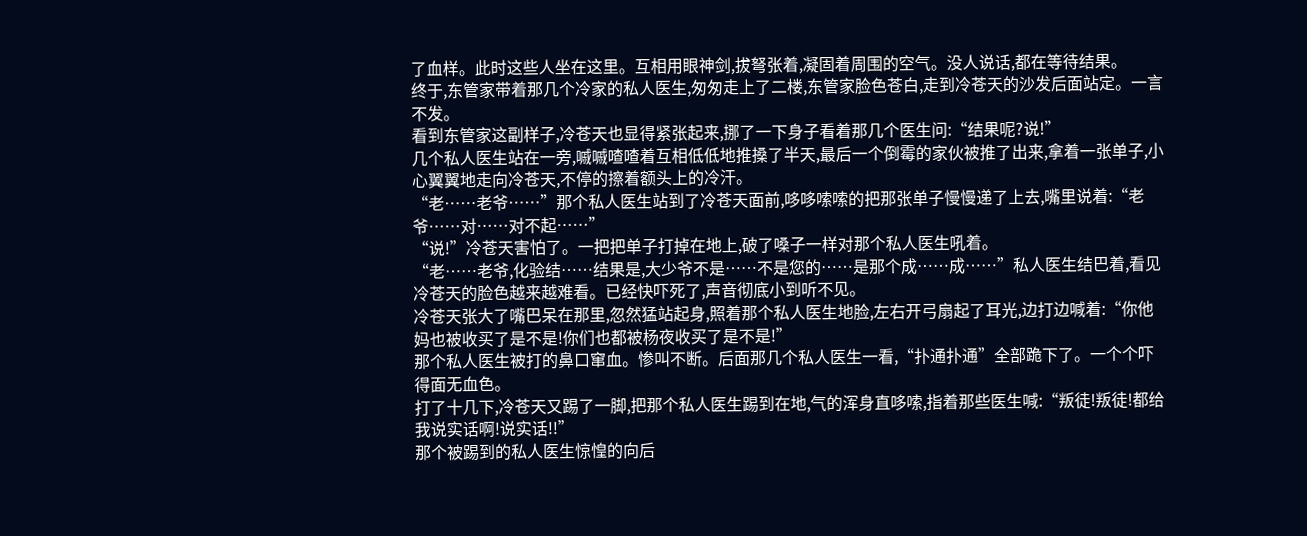了血样。此时这些人坐在这里。互相用眼神剑,拔弩张着,凝固着周围的空气。没人说话,都在等待结果。
终于,东管家带着那几个冷家的私人医生,匆匆走上了二楼,东管家脸色苍白,走到冷苍天的沙发后面站定。一言不发。
看到东管家这副样子,冷苍天也显得紧张起来,挪了一下身子看着那几个医生问:“结果呢?说!”
几个私人医生站在一旁,嘁嘁喳喳着互相低低地推搡了半天,最后一个倒霉的家伙被推了出来,拿着一张单子,小心翼翼地走向冷苍天,不停的擦着额头上的冷汗。
“老……老爷……”那个私人医生站到了冷苍天面前,哆哆嗦嗦的把那张单子慢慢递了上去,嘴里说着:“老爷……对……对不起……”
“说!”冷苍天害怕了。一把把单子打掉在地上,破了嗓子一样对那个私人医生吼着。
“老……老爷,化验结……结果是,大少爷不是……不是您的……是那个成……成……”私人医生结巴着,看见冷苍天的脸色越来越难看。已经快吓死了,声音彻底小到听不见。
冷苍天张大了嘴巴呆在那里,忽然猛站起身,照着那个私人医生地脸,左右开弓扇起了耳光,边打边喊着:“你他妈也被收买了是不是!你们也都被杨夜收买了是不是!”
那个私人医生被打的鼻口窜血。惨叫不断。后面那几个私人医生一看,“扑通扑通”全部跪下了。一个个吓得面无血色。
打了十几下,冷苍天又踢了一脚,把那个私人医生踢到在地,气的浑身直哆嗦,指着那些医生喊:“叛徒!叛徒!都给我说实话啊!说实话!!”
那个被踢到的私人医生惊惶的向后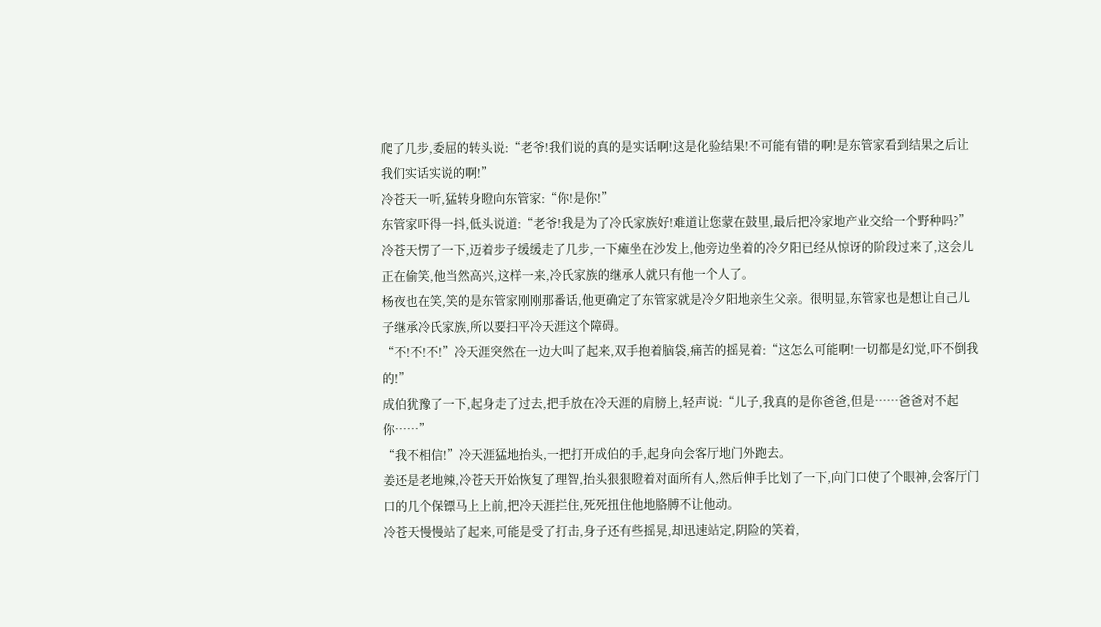爬了几步,委屈的转头说:“老爷!我们说的真的是实话啊!这是化验结果!不可能有错的啊!是东管家看到结果之后让我们实话实说的啊!”
冷苍天一听,猛转身瞪向东管家:“你!是你!”
东管家吓得一抖,低头说道:“老爷!我是为了冷氏家族好!难道让您蒙在鼓里,最后把冷家地产业交给一个野种吗?”
冷苍天愣了一下,迈着步子缓缓走了几步,一下瘫坐在沙发上,他旁边坐着的冷夕阳已经从惊讶的阶段过来了,这会儿正在偷笑,他当然高兴,这样一来,冷氏家族的继承人就只有他一个人了。
杨夜也在笑,笑的是东管家刚刚那番话,他更确定了东管家就是冷夕阳地亲生父亲。很明显,东管家也是想让自己儿子继承冷氏家族,所以要扫平冷天涯这个障碍。
“不!不!不!”冷天涯突然在一边大叫了起来,双手抱着脑袋,痛苦的摇晃着:“这怎么可能啊!一切都是幻觉,吓不倒我的!”
成伯犹豫了一下,起身走了过去,把手放在冷天涯的肩膀上,轻声说:“儿子,我真的是你爸爸,但是……爸爸对不起你……”
“我不相信!”冷天涯猛地抬头,一把打开成伯的手,起身向会客厅地门外跑去。
姜还是老地辣,冷苍天开始恢复了理智,抬头狠狠瞪着对面所有人,然后伸手比划了一下,向门口使了个眼神,会客厅门口的几个保镖马上上前,把冷天涯拦住,死死扭住他地胳膊不让他动。
冷苍天慢慢站了起来,可能是受了打击,身子还有些摇晃,却迅速站定,阴险的笑着,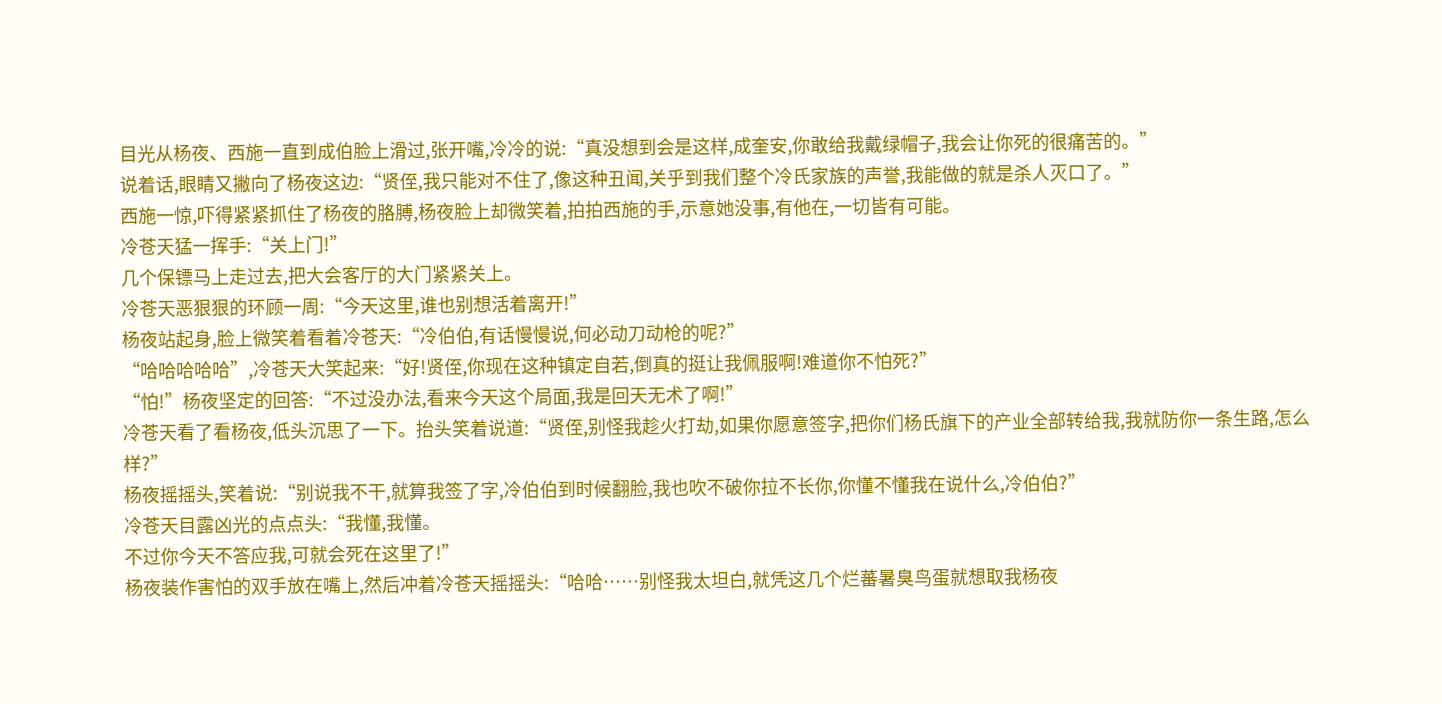目光从杨夜、西施一直到成伯脸上滑过,张开嘴,冷冷的说:“真没想到会是这样,成奎安,你敢给我戴绿帽子,我会让你死的很痛苦的。”
说着话,眼睛又撇向了杨夜这边:“贤侄,我只能对不住了,像这种丑闻,关乎到我们整个冷氏家族的声誉,我能做的就是杀人灭口了。”
西施一惊,吓得紧紧抓住了杨夜的胳膊,杨夜脸上却微笑着,拍拍西施的手,示意她没事,有他在,一切皆有可能。
冷苍天猛一挥手:“关上门!”
几个保镖马上走过去,把大会客厅的大门紧紧关上。
冷苍天恶狠狠的环顾一周:“今天这里,谁也别想活着离开!”
杨夜站起身,脸上微笑着看着冷苍天:“冷伯伯,有话慢慢说,何必动刀动枪的呢?”
“哈哈哈哈哈”,冷苍天大笑起来:“好!贤侄,你现在这种镇定自若,倒真的挺让我佩服啊!难道你不怕死?”
“怕!”杨夜坚定的回答:“不过没办法,看来今天这个局面,我是回天无术了啊!”
冷苍天看了看杨夜,低头沉思了一下。抬头笑着说道:“贤侄,别怪我趁火打劫,如果你愿意签字,把你们杨氏旗下的产业全部转给我,我就防你一条生路,怎么样?”
杨夜摇摇头,笑着说:“别说我不干,就算我签了字,冷伯伯到时候翻脸,我也吹不破你拉不长你,你懂不懂我在说什么,冷伯伯?”
冷苍天目露凶光的点点头:“我懂,我懂。
不过你今天不答应我,可就会死在这里了!”
杨夜装作害怕的双手放在嘴上,然后冲着冷苍天摇摇头:“哈哈……别怪我太坦白,就凭这几个烂蕃暑臭鸟蛋就想取我杨夜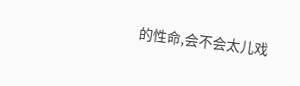的性命,会不会太儿戏